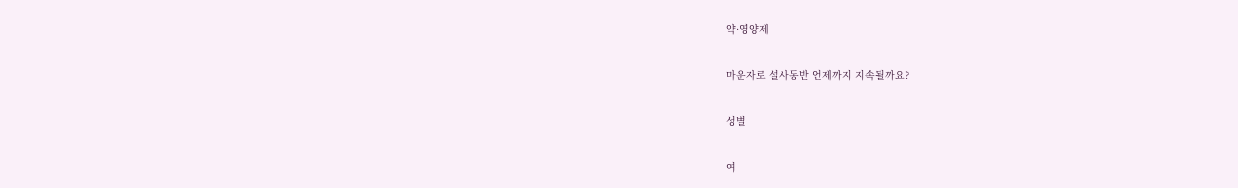약·영양제

마운자로 설사동반 언제까지 지속될까요?

성별

여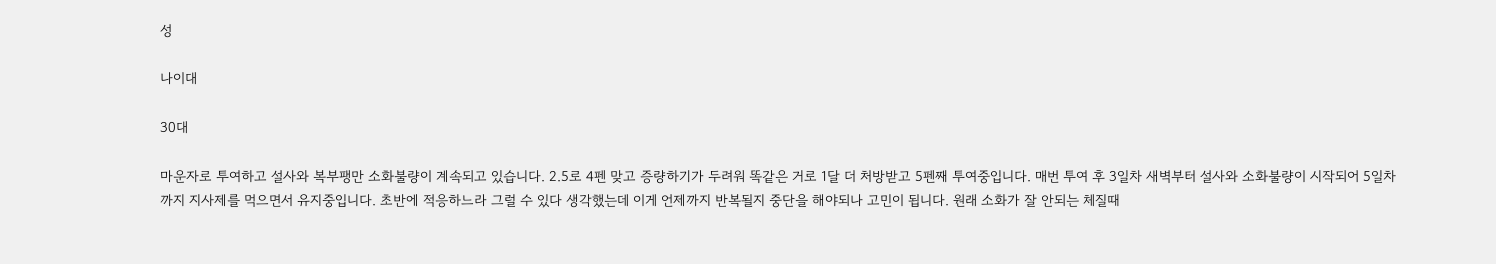성

나이대

30대

마운자로 투여하고 설사와 복부팽만 소화불량이 계속되고 있습니다. 2.5로 4펜 맞고 증량하기가 두려워 똑같은 거로 1달 더 처방받고 5펜째 투여중입니다. 매번 투여 후 3일차 새벽부터 설사와 소화불량이 시작되어 5일차까지 지사제를 먹으면서 유지중입니다. 초반에 적응하느라 그럴 수 있다 생각했는데 이게 언제까지 반복될지 중단을 해야되나 고민이 됩니다. 원래 소화가 잘 안되는 체질때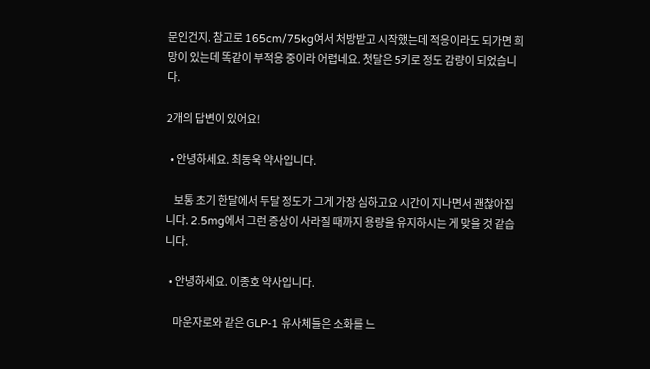문인건지. 참고로 165cm/75kg여서 처방받고 시작했는데 적응이라도 되가면 희망이 있는데 똑같이 부적응 중이라 어렵네요. 첫달은 5키로 정도 감량이 되었습니다.

2개의 답변이 있어요!

  • 안녕하세요. 최동욱 약사입니다.

    보통 초기 한달에서 두달 정도가 그게 가장 심하고요 시간이 지나면서 괜찮아집니다. 2.5mg에서 그런 증상이 사라질 때까지 용량을 유지하시는 게 맞을 것 같습니다.

  • 안녕하세요. 이종호 약사입니다.

    마운자로와 같은 GLP-1 유사체들은 소화를 느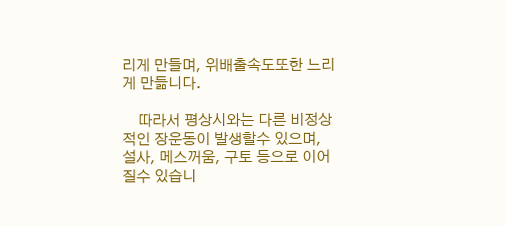리게 만들며, 위배출속도또한 느리게 만듦니다.

    따라서 평상시와는 다른 비정상적인 장운동이 발생할수 있으며, 설사, 메스꺼움, 구토 등으로 이어질수 있습니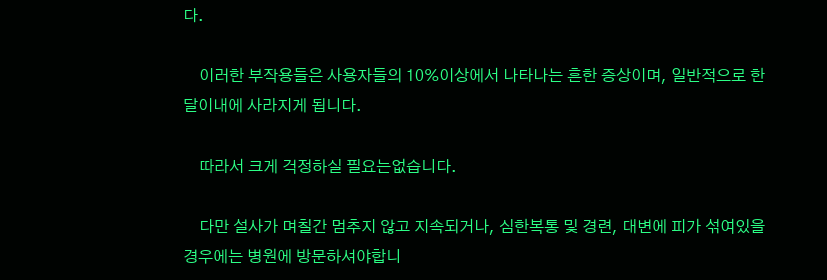다.

    이러한 부작용들은 사용자들의 10%이상에서 나타나는 흔한 증상이며, 일반적으로 한달이내에 사라지게 됩니다.

    따라서 크게 걱정하실 필요는없습니다.

    다만 설사가 며칠간 멈추지 않고 지속되거나, 심한복통 및 경련, 대변에 피가 섞여있을경우에는 병원에 방문하셔야합니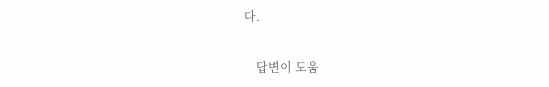다.

    답변이 도움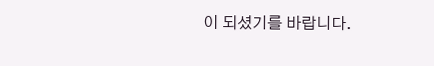이 되셨기를 바랍니다.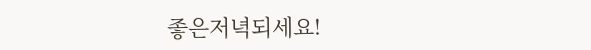좋은저녁되세요!